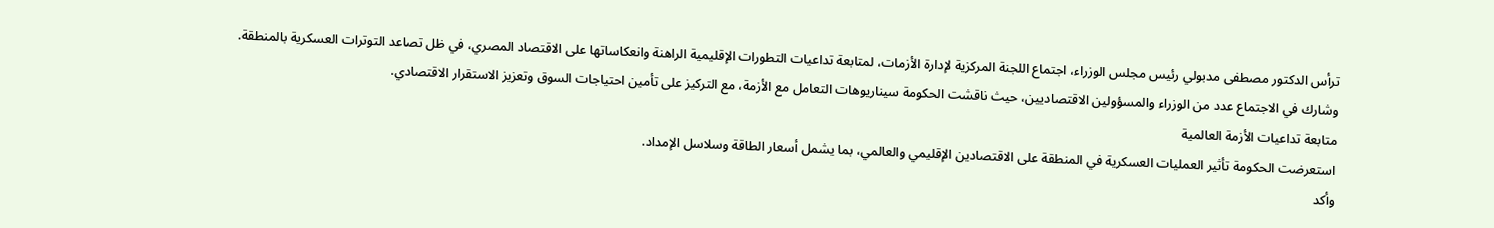ترأس الدكتور مصطفى مدبولي رئيس مجلس الوزراء، اجتماع اللجنة المركزية لإدارة الأزمات، لمتابعة تداعيات التطورات الإقليمية الراهنة وانعكاساتها على الاقتصاد المصري، في ظل تصاعد التوترات العسكرية بالمنطقة.
وشارك في الاجتماع عدد من الوزراء والمسؤولين الاقتصاديين، حيث ناقشت الحكومة سيناريوهات التعامل مع الأزمة، مع التركيز على تأمين احتياجات السوق وتعزيز الاستقرار الاقتصادي.
متابعة تداعيات الأزمة العالمية
استعرضت الحكومة تأثير العمليات العسكرية في المنطقة على الاقتصادين الإقليمي والعالمي، بما يشمل أسعار الطاقة وسلاسل الإمداد.
وأكد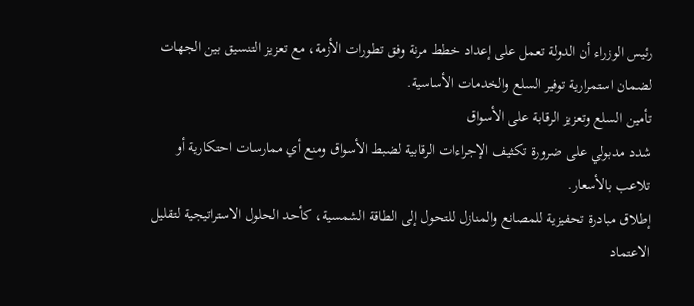رئيس الوزراء أن الدولة تعمل على إعداد خطط مرنة وفق تطورات الأزمة، مع تعزيز التنسيق بين الجهات لضمان استمرارية توفير السلع والخدمات الأساسية.
تأمين السلع وتعزيز الرقابة على الأسواق
شدد مدبولي على ضرورة تكثيف الإجراءات الرقابية لضبط الأسواق ومنع أي ممارسات احتكارية أو تلاعب بالأسعار.
إطلاق مبادرة تحفيزية للمصانع والمنازل للتحول إلى الطاقة الشمسية، كأحد الحلول الاستراتيجية لتقليل الاعتماد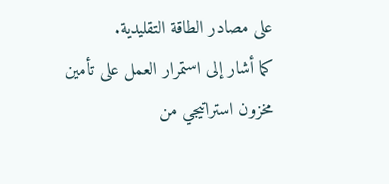على مصادر الطاقة التقليدية.
كما أشار إلى استمرار العمل على تأمين مخزون استراتيجي من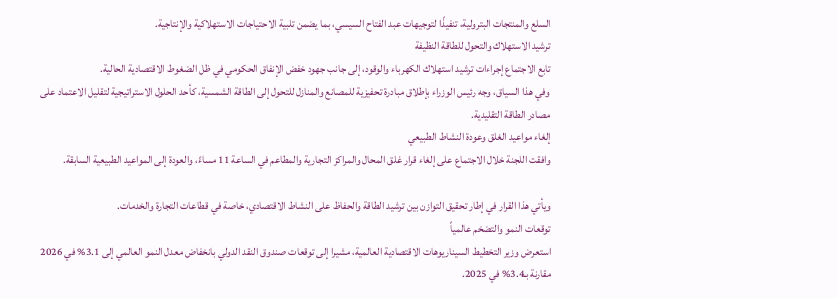السلع والمنتجات البترولية، تنفيذًا لتوجيهات عبد الفتاح السيسي، بما يضمن تلبية الاحتياجات الاستهلاكية والإنتاجية.
ترشيد الاستهلاك والتحول للطاقة النظيفة
تابع الاجتماع إجراءات ترشيد استهلاك الكهرباء والوقود، إلى جانب جهود خفض الإنفاق الحكومي في ظل الضغوط الاقتصادية الحالية.
وفي هذا السياق، وجه رئيس الوزراء بإطلاق مبادرة تحفيزية للمصانع والمنازل للتحول إلى الطاقة الشمسية، كأحد الحلول الاستراتيجية لتقليل الاعتماد على مصادر الطاقة التقليدية.
إلغاء مواعيد الغلق وعودة النشاط الطبيعي
وافقت اللجنة خلال الاجتماع على إلغاء قرار غلق المحال والمراكز التجارية والمطاعم في الساعة 11 مساءً، والعودة إلى المواعيد الطبيعية السابقة.

ويأتي هذا القرار في إطار تحقيق التوازن بين ترشيد الطاقة والحفاظ على النشاط الاقتصادي، خاصة في قطاعات التجارة والخدمات.
توقعات النمو والتضخم عالمياً
استعرض وزير التخطيط السيناريوهات الاقتصادية العالمية، مشيرا إلى توقعات صندوق النقد الدولي بانخفاض معدل النمو العالمي إلى 3.1% في 2026 مقارنة بـ3.4% في 2025.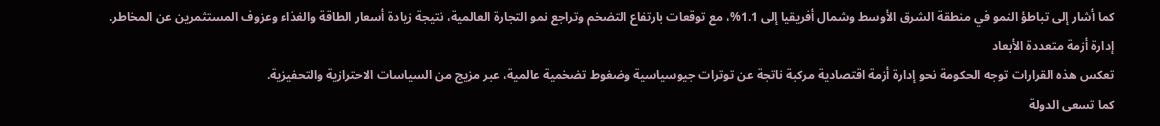كما أشار إلى تباطؤ النمو في منطقة الشرق الأوسط وشمال أفريقيا إلى 1.1%، مع توقعات بارتفاع التضخم وتراجع نمو التجارة العالمية، نتيجة زيادة أسعار الطاقة والغذاء وعزوف المستثمرين عن المخاطر.
إدارة أزمة متعددة الأبعاد
تعكس هذه القرارات توجه الحكومة نحو إدارة أزمة اقتصادية مركبة ناتجة عن توترات جيوسياسية وضغوط تضخمية عالمية، عبر مزيج من السياسات الاحترازية والتحفيزية.
كما تسعى الدولة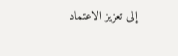إلى تعزيز الاعتماد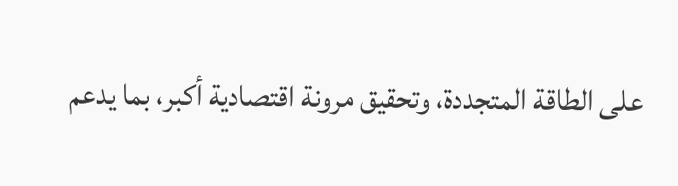على الطاقة المتجددة، وتحقيق مرونة اقتصادية أكبر، بما يدعم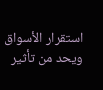استقرار الأسواق ويحد من تأثير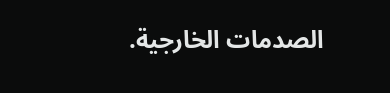الصدمات الخارجية.